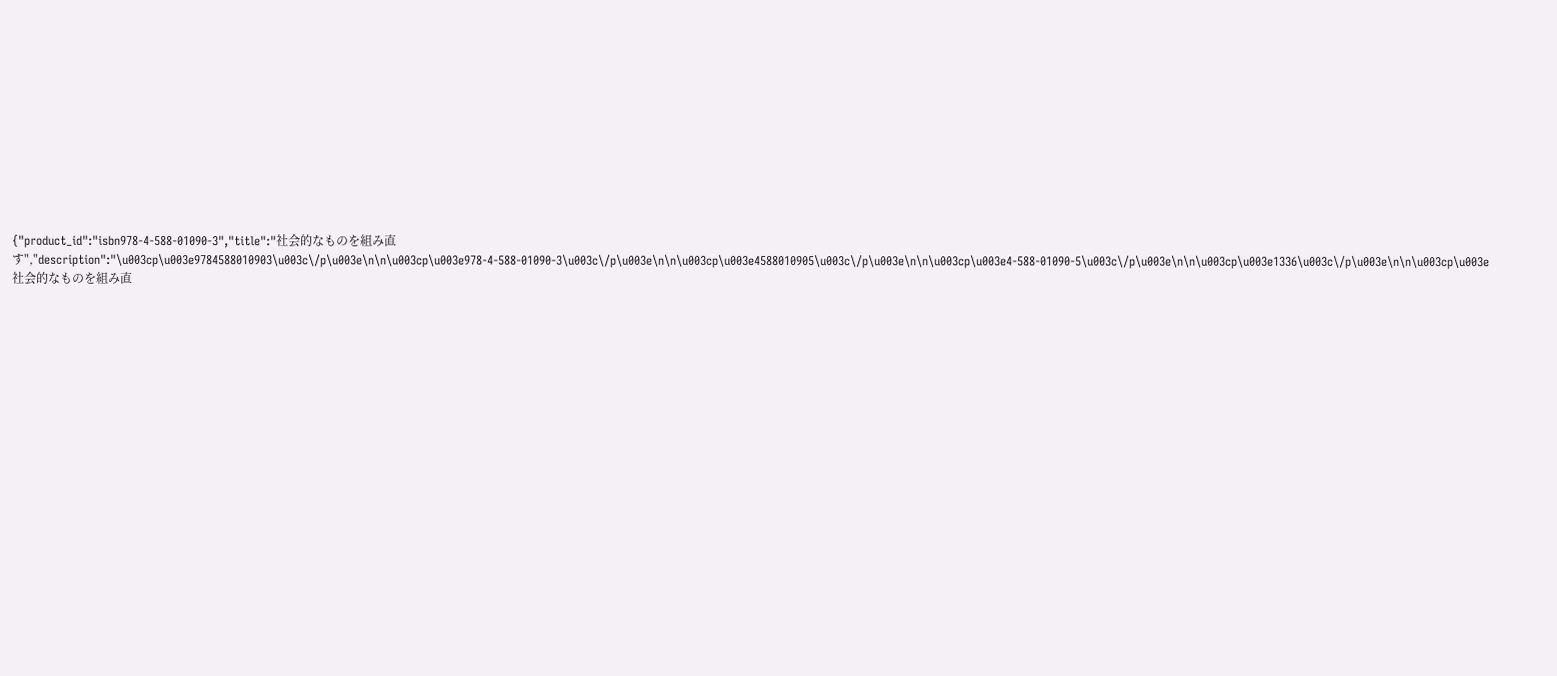{"product_id":"isbn978-4-588-01090-3","title":"社会的なものを組み直す","description":"\u003cp\u003e9784588010903\u003c\/p\u003e\n\n\u003cp\u003e978-4-588-01090-3\u003c\/p\u003e\n\n\u003cp\u003e4588010905\u003c\/p\u003e\n\n\u003cp\u003e4-588-01090-5\u003c\/p\u003e\n\n\u003cp\u003e1336\u003c\/p\u003e\n\n\u003cp\u003e社会的なものを組み直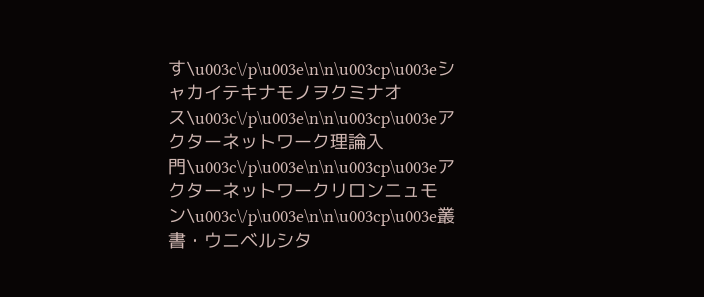す\u003c\/p\u003e\n\n\u003cp\u003eシャカイテキナモノヲクミナオス\u003c\/p\u003e\n\n\u003cp\u003eアクターネットワーク理論入門\u003c\/p\u003e\n\n\u003cp\u003eアクターネットワークリロンニュモン\u003c\/p\u003e\n\n\u003cp\u003e叢書・ウニベルシタ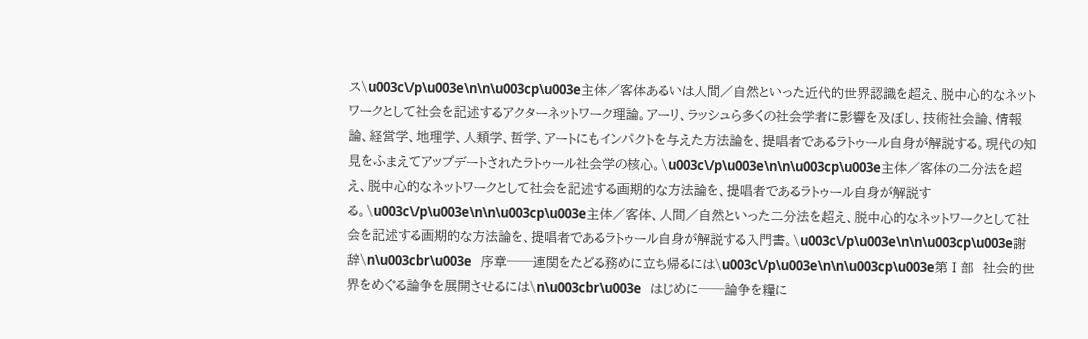ス\u003c\/p\u003e\n\n\u003cp\u003e主体／客体あるいは人間／自然といった近代的世界認識を超え、脱中心的なネットワークとして社会を記述するアクターネットワーク理論。アーリ、ラッシュら多くの社会学者に影響を及ぼし、技術社会論、情報論、経営学、地理学、人類学、哲学、アートにもインパクトを与えた方法論を、提唱者であるラトゥール自身が解説する。現代の知見をふまえてアップデートされたラトゥール社会学の核心。\u003c\/p\u003e\n\n\u003cp\u003e主体／客体の二分法を超え、脱中心的なネットワークとして社会を記述する画期的な方法論を、提唱者であるラトゥール自身が解説する。\u003c\/p\u003e\n\n\u003cp\u003e主体／客体、人間／自然といった二分法を超え、脱中心的なネットワークとして社会を記述する画期的な方法論を、提唱者であるラトゥール自身が解説する入門書。\u003c\/p\u003e\n\n\u003cp\u003e謝　辞\n\u003cbr\u003e　序章──連関をたどる務めに立ち帰るには\u003c\/p\u003e\n\n\u003cp\u003e第Ⅰ部　社会的世界をめぐる論争を展開させるには\n\u003cbr\u003e　はじめに──論争を糧に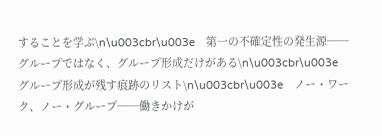することを学ぶ\n\u003cbr\u003e　第一の不確定性の発生源──グループではなく、グループ形成だけがある\n\u003cbr\u003e　グループ形成が残す痕跡のリスト\n\u003cbr\u003e　ノー・ワーク、ノー・グループ──働きかけが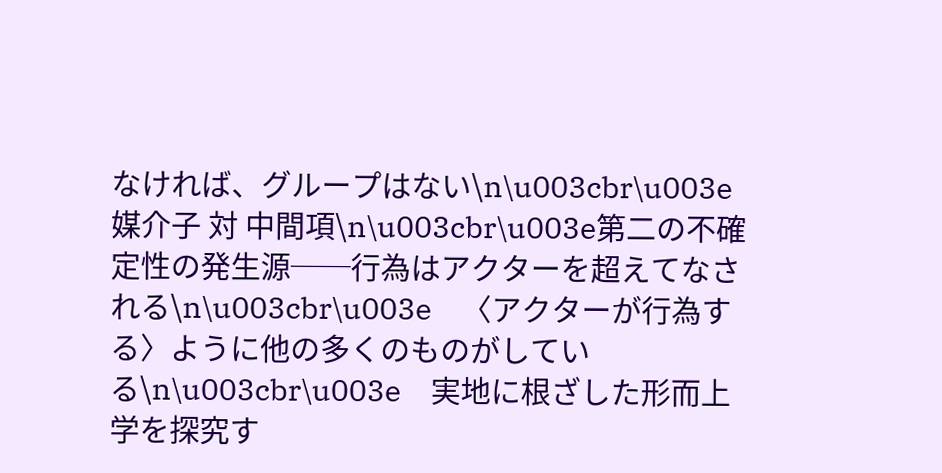なければ、グループはない\n\u003cbr\u003e　媒介子 対 中間項\n\u003cbr\u003e第二の不確定性の発生源──行為はアクターを超えてなされる\n\u003cbr\u003e　〈アクターが行為する〉ように他の多くのものがしている\n\u003cbr\u003e　実地に根ざした形而上学を探究す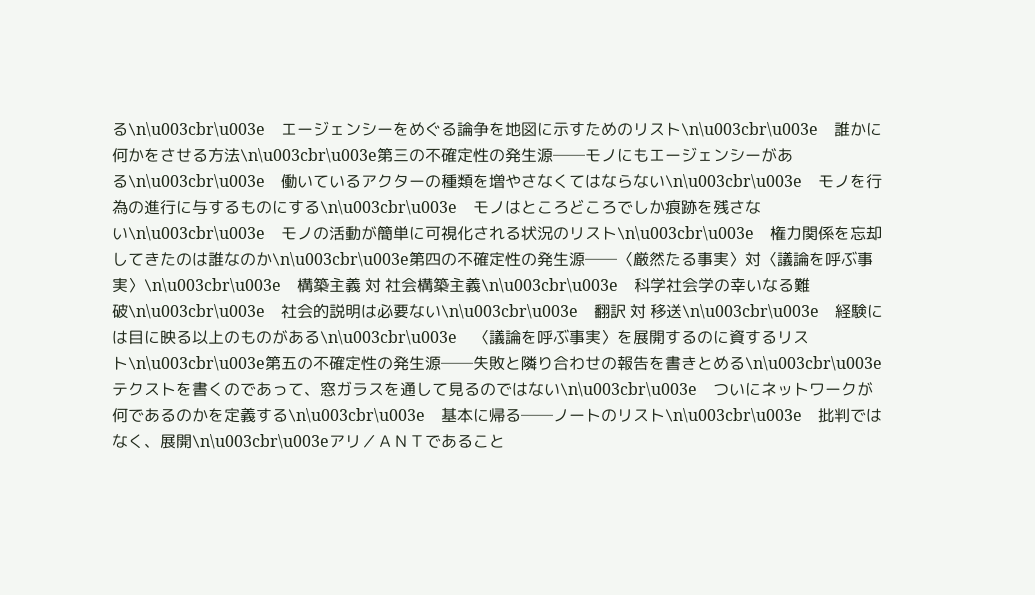る\n\u003cbr\u003e　エージェンシーをめぐる論争を地図に示すためのリスト\n\u003cbr\u003e　誰かに何かをさせる方法\n\u003cbr\u003e第三の不確定性の発生源──モノにもエージェンシーがある\n\u003cbr\u003e　働いているアクターの種類を増やさなくてはならない\n\u003cbr\u003e　モノを行為の進行に与するものにする\n\u003cbr\u003e　モノはところどころでしか痕跡を残さない\n\u003cbr\u003e　モノの活動が簡単に可視化される状況のリスト\n\u003cbr\u003e　権力関係を忘却してきたのは誰なのか\n\u003cbr\u003e第四の不確定性の発生源──〈厳然たる事実〉対〈議論を呼ぶ事実〉\n\u003cbr\u003e　構築主義 対 社会構築主義\n\u003cbr\u003e　科学社会学の幸いなる難破\n\u003cbr\u003e　社会的説明は必要ない\n\u003cbr\u003e　翻訳 対 移送\n\u003cbr\u003e　経験には目に映る以上のものがある\n\u003cbr\u003e　〈議論を呼ぶ事実〉を展開するのに資するリスト\n\u003cbr\u003e第五の不確定性の発生源──失敗と隣り合わせの報告を書きとめる\n\u003cbr\u003e　テクストを書くのであって、窓ガラスを通して見るのではない\n\u003cbr\u003e　ついにネットワークが何であるのかを定義する\n\u003cbr\u003e　基本に帰る──ノートのリスト\n\u003cbr\u003e　批判ではなく、展開\n\u003cbr\u003eアリ／ＡＮＴであること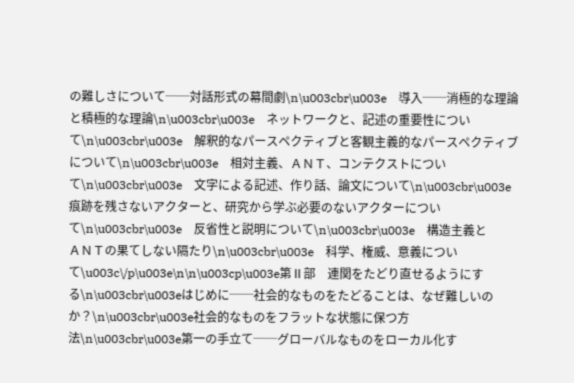の難しさについて──対話形式の幕間劇\n\u003cbr\u003e　導入──消極的な理論と積極的な理論\n\u003cbr\u003e　ネットワークと、記述の重要性について\n\u003cbr\u003e　解釈的なパースペクティブと客観主義的なパースペクティブについて\n\u003cbr\u003e　相対主義、ＡＮＴ、コンテクストについて\n\u003cbr\u003e　文字による記述、作り話、論文について\n\u003cbr\u003e　痕跡を残さないアクターと、研究から学ぶ必要のないアクターについて\n\u003cbr\u003e　反省性と説明について\n\u003cbr\u003e　構造主義とＡＮＴの果てしない隔たり\n\u003cbr\u003e　科学、権威、意義について\u003c\/p\u003e\n\n\u003cp\u003e第Ⅱ部　連関をたどり直せるようにする\n\u003cbr\u003eはじめに──社会的なものをたどることは、なぜ難しいのか？\n\u003cbr\u003e社会的なものをフラットな状態に保つ方法\n\u003cbr\u003e第一の手立て──グローバルなものをローカル化す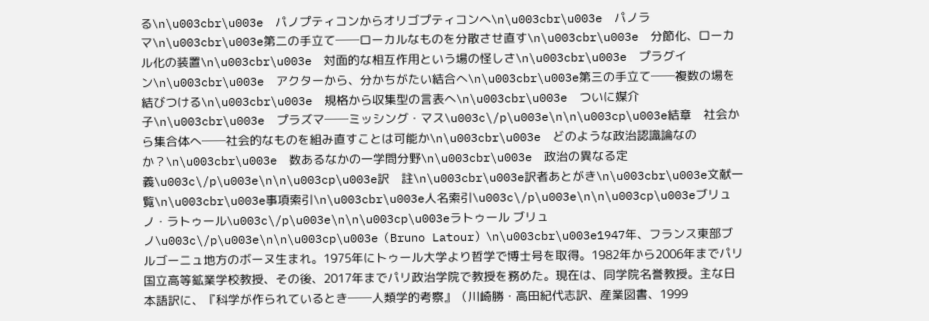る\n\u003cbr\u003e　パノプティコンからオリゴプティコンへ\n\u003cbr\u003e　パノラマ\n\u003cbr\u003e第二の手立て──ローカルなものを分散させ直す\n\u003cbr\u003e　分節化、ローカル化の装置\n\u003cbr\u003e　対面的な相互作用という場の怪しさ\n\u003cbr\u003e　プラグイン\n\u003cbr\u003e　アクターから、分かちがたい結合へ\n\u003cbr\u003e第三の手立て──複数の場を結びつける\n\u003cbr\u003e　規格から収集型の言表へ\n\u003cbr\u003e　ついに媒介子\n\u003cbr\u003e　プラズマ──ミッシング・マス\u003c\/p\u003e\n\n\u003cp\u003e結章　社会から集合体へ──社会的なものを組み直すことは可能か\n\u003cbr\u003e　どのような政治認識論なのか？\n\u003cbr\u003e　数あるなかの一学問分野\n\u003cbr\u003e　政治の異なる定義\u003c\/p\u003e\n\n\u003cp\u003e訳　註\n\u003cbr\u003e訳者あとがき\n\u003cbr\u003e文献一覧\n\u003cbr\u003e事項索引\n\u003cbr\u003e人名索引\u003c\/p\u003e\n\n\u003cp\u003eブリュノ・ラトゥール\u003c\/p\u003e\n\n\u003cp\u003eラトゥール ブリュノ\u003c\/p\u003e\n\n\u003cp\u003e（Bruno Latour）\n\u003cbr\u003e1947年、フランス東部ブルゴーニュ地方のボーヌ生まれ。1975年にトゥール大学より哲学で博士号を取得。1982年から2006年までパリ国立高等鉱業学校教授、その後、2017年までパリ政治学院で教授を務めた。現在は、同学院名誉教授。主な日本語訳に、『科学が作られているとき──人類学的考察』（川崎勝・高田紀代志訳、産業図書、1999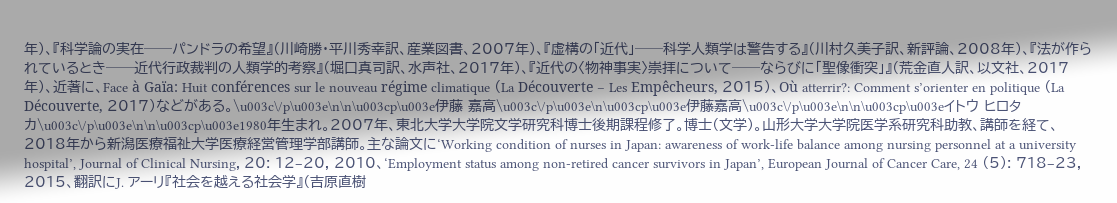年）、『科学論の実在──パンドラの希望』（川崎勝・平川秀幸訳、産業図書、2007年）、『虚構の「近代」──科学人類学は警告する』（川村久美子訳、新評論、2008年）、『法が作られているとき──近代行政裁判の人類学的考察』（堀口真司訳、水声社、2017年）、『近代の〈物神事実〉崇拝について──ならびに「聖像衝突」』（荒金直人訳、以文社、2017年）、近著に、Face à Gaïa: Huit conférences sur le nouveau régime climatique （La Découverte – Les Empêcheurs, 2015）、Où atterrir?: Comment s’orienter en politique （La Découverte, 2017）などがある。\u003c\/p\u003e\n\n\u003cp\u003e伊藤 嘉高\u003c\/p\u003e\n\u003cp\u003e伊藤嘉高\u003c\/p\u003e\n\n\u003cp\u003eイトウ ヒロタカ\u003c\/p\u003e\n\n\u003cp\u003e1980年生まれ。2007年、東北大学大学院文学研究科博士後期課程修了。博士（文学）。山形大学大学院医学系研究科助教、講師を経て、2018年から新潟医療福祉大学医療経営管理学部講師。主な論文に‘Working condition of nurses in Japan: awareness of work-life balance among nursing personnel at a university hospital’, Journal of Clinical Nursing，20: 12–20, 2010、‘Employment status among non-retired cancer survivors in Japan’, European Journal of Cancer Care, 24 （5）: 718–23, 2015、翻訳にJ. アーリ『社会を越える社会学』（吉原直樹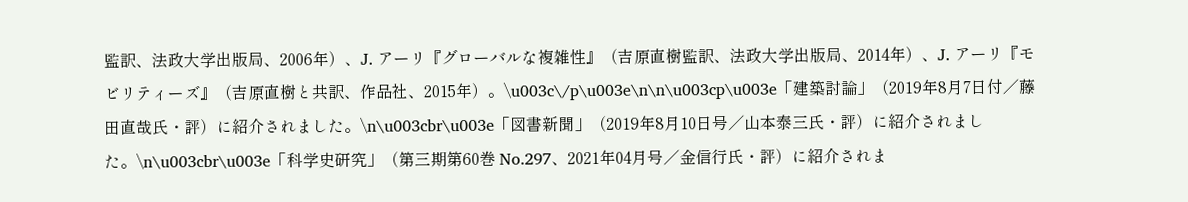監訳、法政大学出版局、2006年）、J. アーリ『グローバルな複雑性』（吉原直樹監訳、法政大学出版局、2014年）、J. アーリ『モビリティーズ』（吉原直樹と共訳、作品社、2015年）。\u003c\/p\u003e\n\n\u003cp\u003e「建築討論」（2019年8月7日付／藤田直哉氏・評）に紹介されました。\n\u003cbr\u003e「図書新聞」（2019年8月10日号／山本泰三氏・評）に紹介されました。\n\u003cbr\u003e「科学史研究」（第三期第60巻 No.297、2021年04月号／金信行氏・評）に紹介されま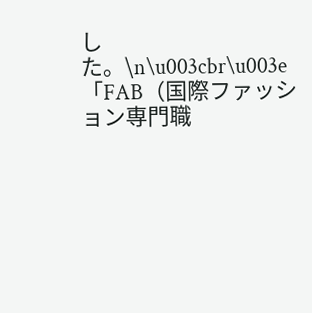した。\n\u003cbr\u003e「FAB（国際ファッション専門職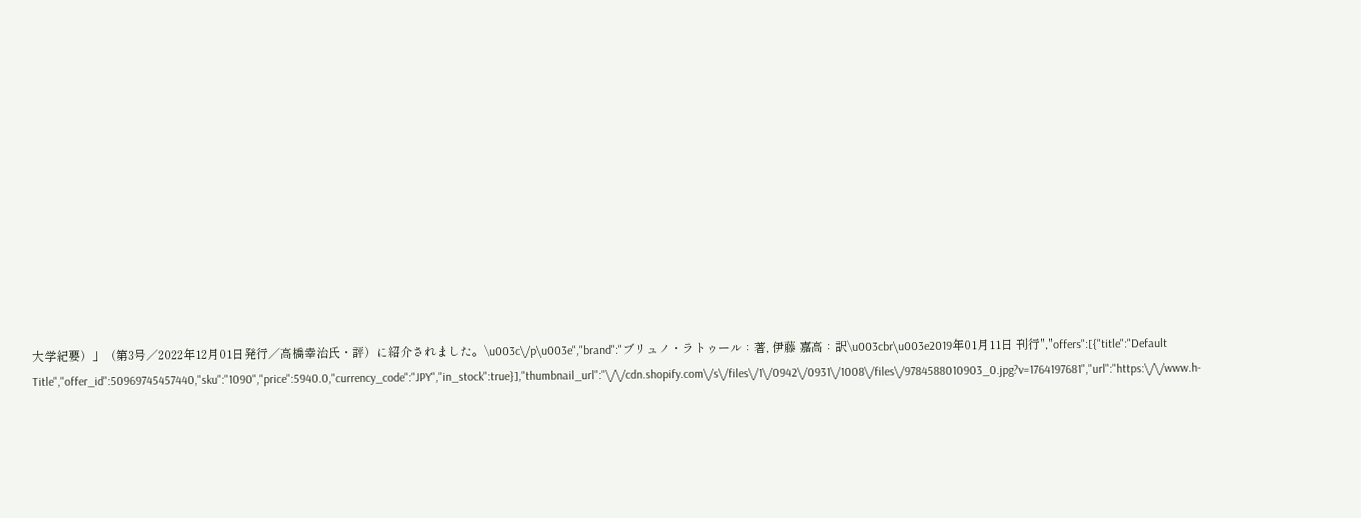大学紀要）」（第3号／2022年12月01日発行／高橋幸治氏・評）に紹介されました。\u003c\/p\u003e","brand":"ブリュノ・ラトゥール：著, 伊藤 嘉高：訳\u003cbr\u003e2019年01月11日 刊行","offers":[{"title":"Default Title","offer_id":50969745457440,"sku":"1090","price":5940.0,"currency_code":"JPY","in_stock":true}],"thumbnail_url":"\/\/cdn.shopify.com\/s\/files\/1\/0942\/0931\/1008\/files\/9784588010903_0.jpg?v=1764197681","url":"https:\/\/www.h-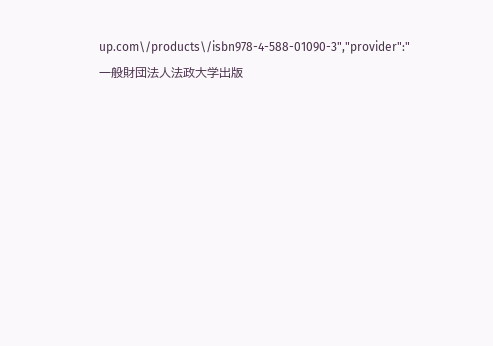up.com\/products\/isbn978-4-588-01090-3","provider":"一般財団法人法政大学出版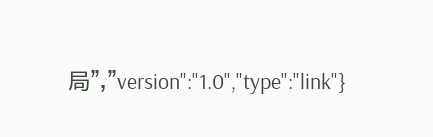局","version":"1.0","type":"link"}